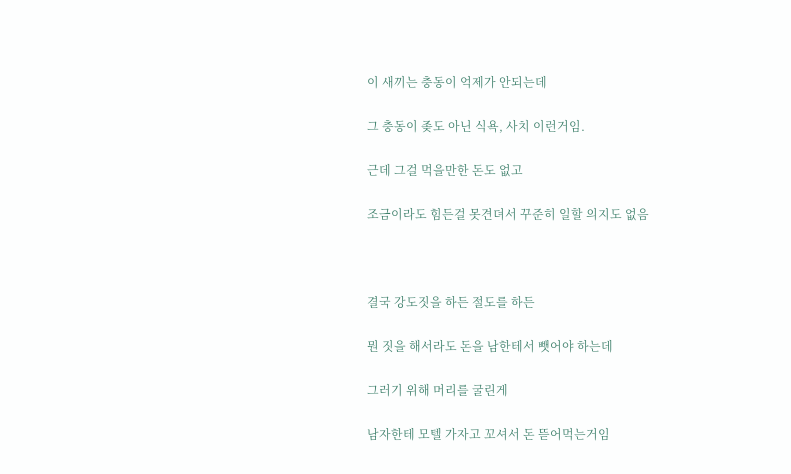이 새끼는 충동이 억제가 안되는데

그 충동이 좆도 아닌 식욕, 사치 이런거임.

근데 그걸 먹을만한 돈도 없고

조금이라도 힘든걸 못견뎌서 꾸준히 일할 의지도 없음



결국 강도짓을 하든 절도를 하든

뭔 짓을 해서라도 돈을 남한테서 뺏어야 하는데

그러기 위해 머리를 굴린게

남자한테 모텔 가자고 꼬셔서 돈 뜯어먹는거임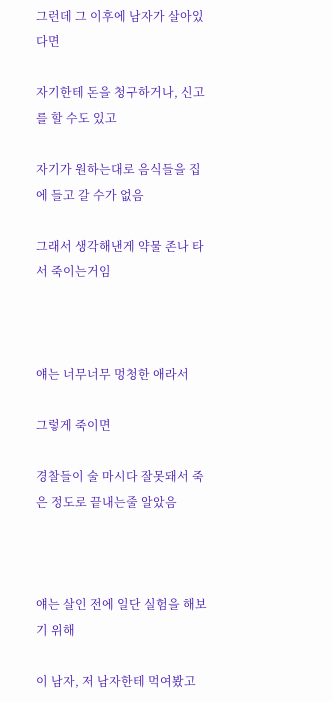그런데 그 이후에 남자가 살아있다면

자기한테 돈을 청구하거나, 신고를 할 수도 있고

자기가 원하는대로 음식들을 집에 들고 갈 수가 없음

그래서 생각해낸게 약물 존나 타서 죽이는거임



얘는 너무너무 멍청한 애라서

그렇게 죽이면

경찰들이 술 마시다 잘못돼서 죽은 정도로 끝내는줄 알았음



얘는 살인 전에 일단 실험을 해보기 위해

이 남자, 저 남자한테 먹여봤고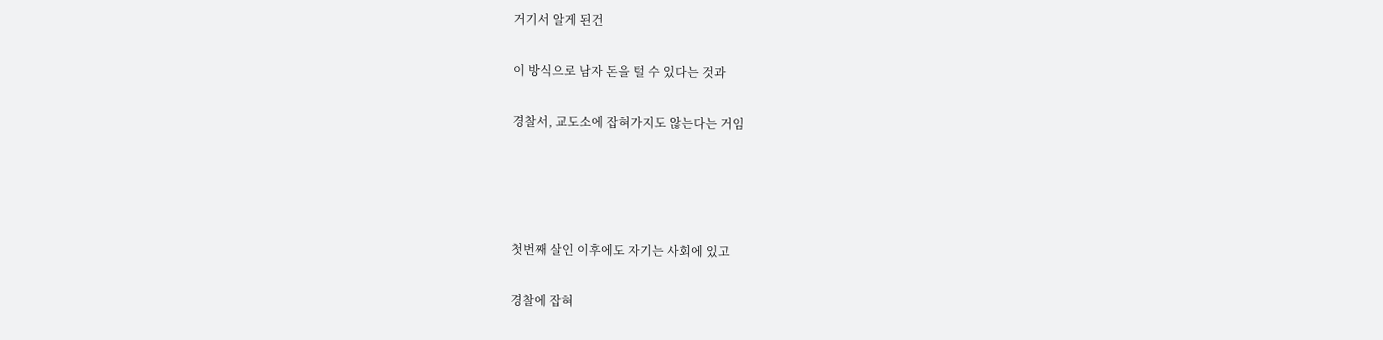거기서 알게 된건

이 방식으로 남자 돈을 털 수 있다는 것과

경찰서, 교도소에 잡혀가지도 않는다는 거임




첫번째 살인 이후에도 자기는 사회에 있고

경찰에 잡혀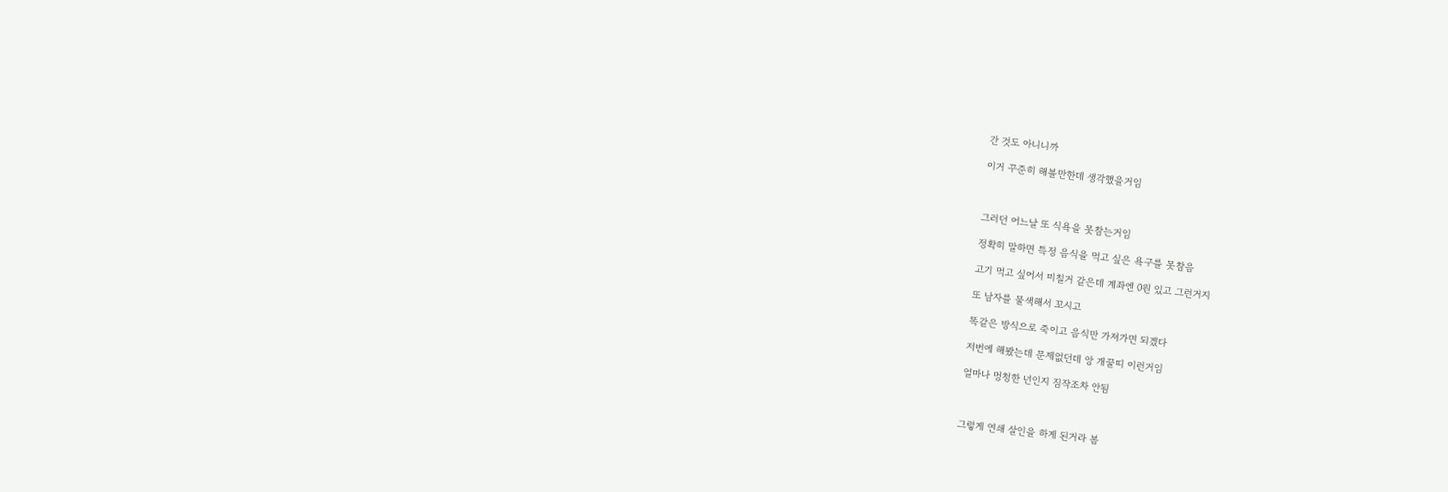간 것도 아니니까

이거 꾸준히 해볼만한데 생각했을거임



그러던 어느날 또 식욕을 못참는거임

정확히 말하면 특정 음식을 먹고 싶은 욕구를 못참음

고기 먹고 싶어서 미칠거 같은데 계좌엔 0원 있고 그런거지

또 남자를 물색해서 꼬시고

똑같은 방식으로 죽이고 음식만 가져가면 되겠다

저번에 해봤는데 문제없던데 앙 개꿀띠 이런거임

얼마나 멍청한 년인지 짐작조차 안됨



그렇게 연쇄 살인을 하게 된거라 봄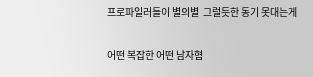프로파일러들이 별의별  그럴듯한 동기 못대는게

어떤 복잡한 어떤 남자혐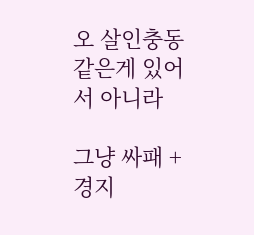오 살인충동같은게 있어서 아니라

그냥 싸패 + 경지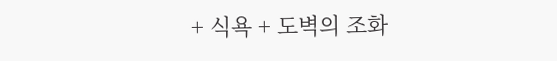+ 식욕 + 도벽의 조화